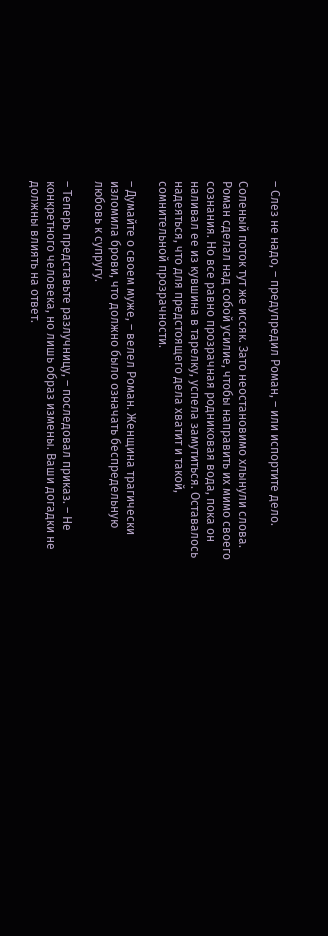– Слез не надо, – предупредил Роман, – или испортите дело.

Соленый поток тут же иссяк. Зато неостановимо хлынули слова. Роман сделал над собой усилие, чтобы направить их мимо своего сознания. Но все равно прозрачная родниковая вода, пока он наливал ее из кувшина в тарелку, успела замутиться. Оставалось надеяться, что для предстоящего дела хватит и такой, сомнительной прозрачности.

– Думайте о своем муже, – велел Роман. Женщина трагически изломила брови, что должно было означать беспредельную любовь к супругу.

– Теперь представьте разлучницу, – последовал приказ. – Не конкретного человека, но лишь образ измены. Ваши догадки не должны влиять на ответ.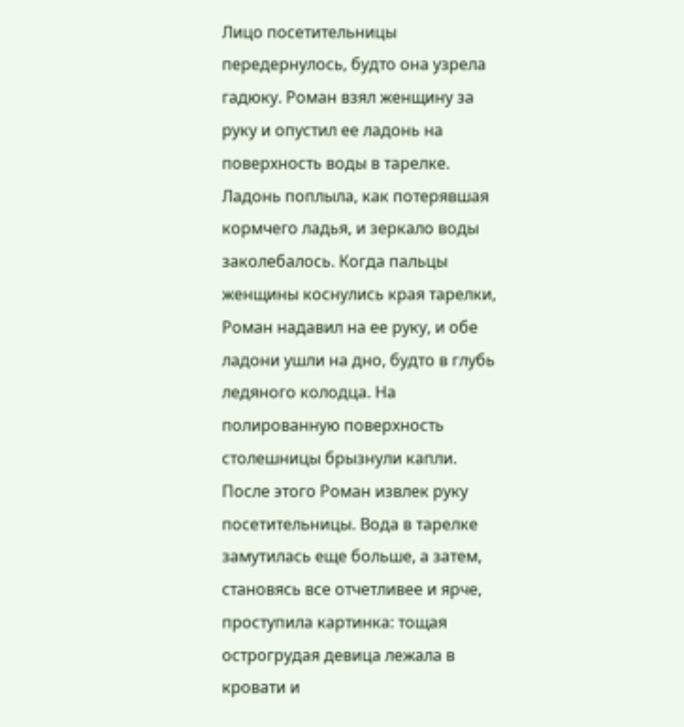Лицо посетительницы передернулось, будто она узрела гадюку. Роман взял женщину за руку и опустил ее ладонь на поверхность воды в тарелке. Ладонь поплыла, как потерявшая кормчего ладья, и зеркало воды заколебалось. Когда пальцы женщины коснулись края тарелки, Роман надавил на ее руку, и обе ладони ушли на дно, будто в глубь ледяного колодца. На полированную поверхность столешницы брызнули капли. После этого Роман извлек руку посетительницы. Вода в тарелке замутилась еще больше, а затем, становясь все отчетливее и ярче, проступила картинка: тощая острогрудая девица лежала в кровати и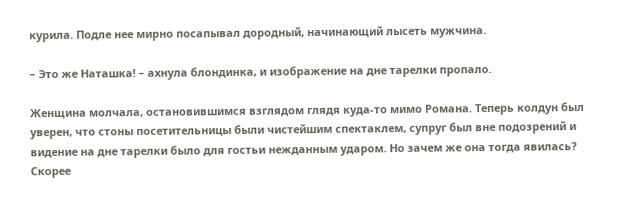курила. Подле нее мирно посапывал дородный, начинающий лысеть мужчина.

– Это же Наташка! – ахнула блондинка, и изображение на дне тарелки пропало.

Женщина молчала, остановившимся взглядом глядя куда-то мимо Романа. Теперь колдун был уверен, что стоны посетительницы были чистейшим спектаклем, супруг был вне подозрений и видение на дне тарелки было для гостьи нежданным ударом. Но зачем же она тогда явилась? Скорее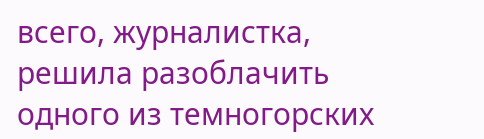всего, журналистка, решила разоблачить одного из темногорских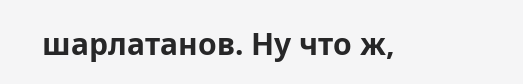шарлатанов. Ну что ж,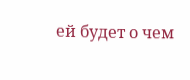ей будет о чем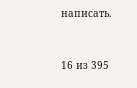написать.



16 из 395